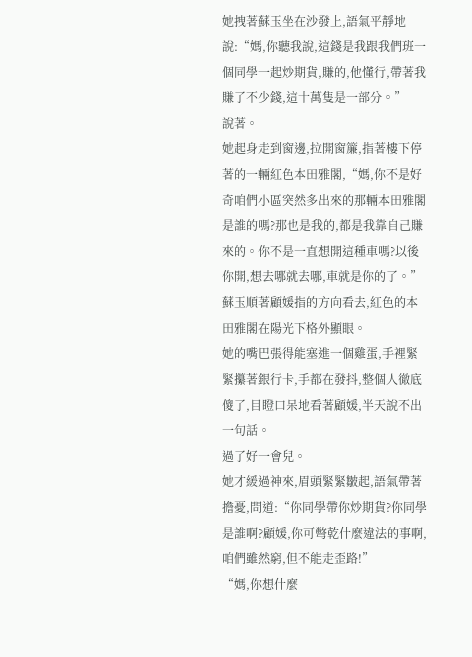她拽著蘇玉坐在沙發上,語氣平靜地說:“媽,你聽我說,這錢是我跟我們班一個同學一起炒期貨,賺的,他懂行,帶著我賺了不少錢,這十萬隻是一部分。”
說著。
她起身走到窗邊,拉開窗簾,指著樓下停著的一輛紅色本田雅閣,“媽,你不是好奇咱們小區突然多出來的那輛本田雅閣是誰的嗎?那也是我的,都是我靠自己賺來的。你不是一直想開這種車嗎?以後你開,想去哪就去哪,車就是你的了。”
蘇玉順著顧媛指的方向看去,紅色的本田雅閣在陽光下格外顯眼。
她的嘴巴張得能塞進一個雞蛋,手裡緊緊攥著銀行卡,手都在發抖,整個人徹底傻了,目瞪口呆地看著顧媛,半天說不出一句話。
過了好一會兒。
她才緩過神來,眉頭緊緊皺起,語氣帶著擔憂,問道:“你同學帶你炒期貨?你同學是誰啊?顧媛,你可彆乾什麼違法的事啊,咱們雖然窮,但不能走歪路!”
“媽,你想什麼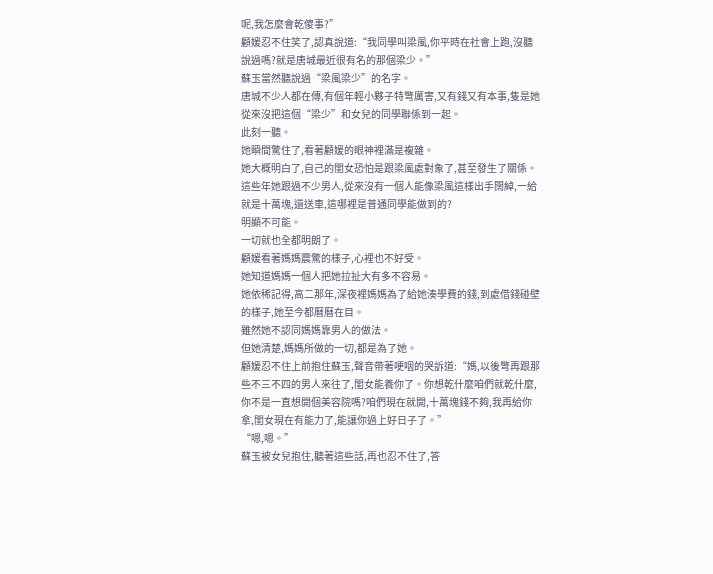呢,我怎麼會乾傻事?”
顧媛忍不住笑了,認真說道:“我同學叫梁風,你平時在社會上跑,沒聽說過嗎?就是唐城最近很有名的那個梁少。”
蘇玉當然聽說過“梁風梁少”的名字。
唐城不少人都在傳,有個年輕小夥子特彆厲害,又有錢又有本事,隻是她從來沒把這個“梁少”和女兒的同學聯係到一起。
此刻一聽。
她瞬間驚住了,看著顧媛的眼神裡滿是複雜。
她大概明白了,自己的閨女恐怕是跟梁風處對象了,甚至發生了關係。
這些年她跟過不少男人,從來沒有一個人能像梁風這樣出手闊綽,一給就是十萬塊,還送車,這哪裡是普通同學能做到的?
明顯不可能。
一切就也全都明朗了。
顧媛看著媽媽震驚的樣子,心裡也不好受。
她知道媽媽一個人把她拉扯大有多不容易。
她依稀記得,高二那年,深夜裡媽媽為了給她湊學費的錢,到處借錢碰壁的樣子,她至今都曆曆在目。
雖然她不認同媽媽靠男人的做法。
但她清楚,媽媽所做的一切,都是為了她。
顧媛忍不住上前抱住蘇玉,聲音帶著哽咽的哭訴道:“媽,以後彆再跟那些不三不四的男人來往了,閨女能養你了。你想乾什麼咱們就乾什麼,你不是一直想開個美容院嗎?咱們現在就開,十萬塊錢不夠,我再給你拿,閨女現在有能力了,能讓你過上好日子了。”
“嗯,嗯。”
蘇玉被女兒抱住,聽著這些話,再也忍不住了,答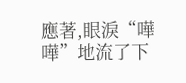應著,眼淚“嘩嘩”地流了下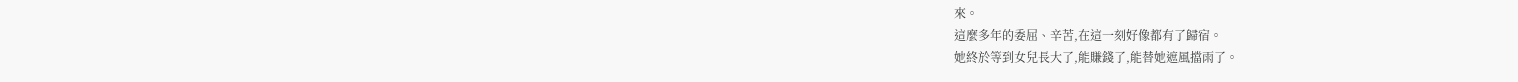來。
這麼多年的委屈、辛苦,在這一刻好像都有了歸宿。
她終於等到女兒長大了,能賺錢了,能替她遮風擋雨了。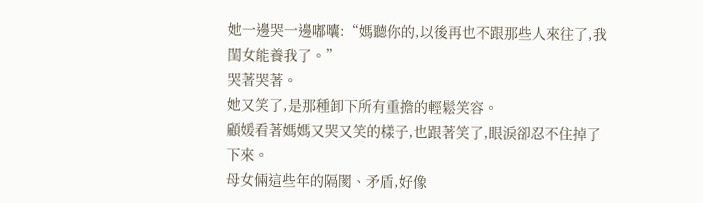她一邊哭一邊嘟囔:“媽聽你的,以後再也不跟那些人來往了,我閨女能養我了。”
哭著哭著。
她又笑了,是那種卸下所有重擔的輕鬆笑容。
顧媛看著媽媽又哭又笑的樣子,也跟著笑了,眼淚卻忍不住掉了下來。
母女倆這些年的隔閡、矛盾,好像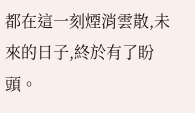都在這一刻煙消雲散,未來的日子,終於有了盼頭。